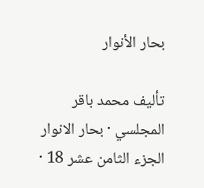بحار الأنوار

تأليف محمد باقر المجلسي · بحار الانوار الجزء الثامن عشر 18 ·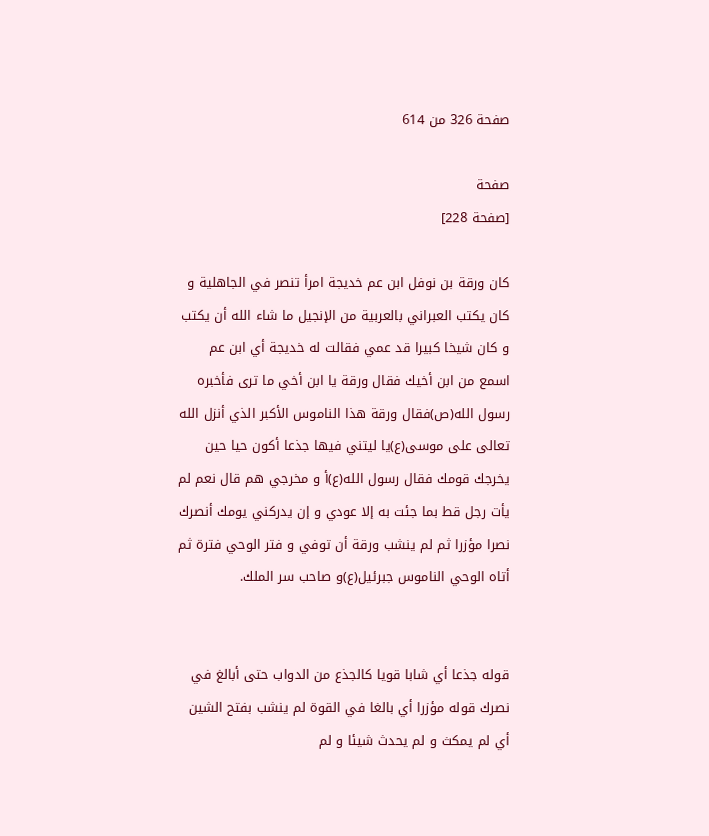صفحة 326 من 614

صفحة
[صفحة 228]

كان ورقة بن نوفل ابن عم خديجة امرأ تنصر في الجاهلية و كان يكتب العبراني بالعربية من الإنجيل ما شاء الله أن يكتب و كان شيخا كبيرا قد عمي فقالت له خديجة أي ابن عم اسمع من ابن أخيك فقال ورقة يا ابن أخي ما ترى فأخبره رسول الله(ص)فقال ورقة هذا الناموس الأكبر الذي أنزل الله تعالى على موسى(ع)يا ليتني فيها جذعا أكون حيا حين يخرجك قومك فقال رسول الله(ع)أ و مخرجي هم قال نعم لم يأت رجل قط بما جئت به إلا عودي و إن يدركني يومك أنصرك نصرا مؤزرا ثم لم ينشب ورقة أن توفي و فتر الوحي فترة ثم أتاه الوحي الناموس جبرئيل(ع)و صاحب سر الملك.


قوله جذعا أي شابا قويا كالجذع من الدواب حتى أبالغ في نصرك قوله مؤزرا أي بالغا في القوة لم ينشب بفتح الشين أي لم يمكث و لم يحدث شيئا و لم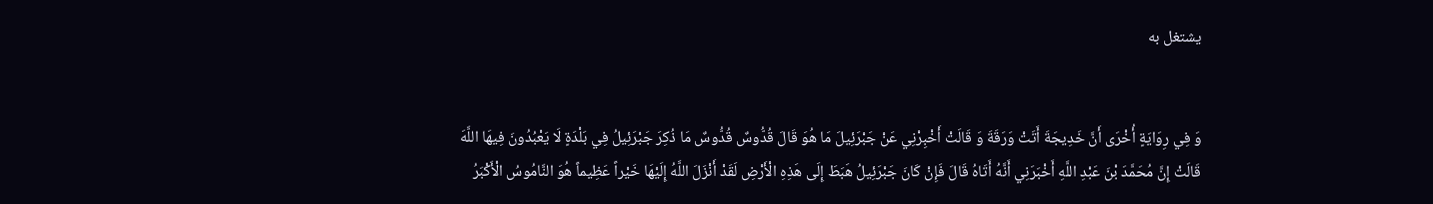يشتغل به


وَ فِي رِوَايَةٍ أُخْرَى أَنَّ خَدِيجَةَ أَتَتْ وَرَقَةَ وَ قَالَتْ أَخْبِرْنِي عَنْ جَبْرَئِيلَ مَا هُوَ قَالَ قُدُّوسٌ قُدُّوسٌ مَا ذُكِرَ جَبْرَئِيلُ فِي بَلْدَةٍ لَا يَعْبُدُونَ فِيهَا اللَّهَ قَالَتْ إِنَّ مُحَمَّدَ بْنَ عَبْدِ اللَّهِ أَخْبَرَنِي أَنَّهُ أَتَاهُ قَالَ فَإِنْ كَانَ جَبْرَئِيلُ هَبَطَ إِلَى هَذِهِ الْأَرْضِ لَقَدْ أَنْزَلَ اللَّهُ إِلَيْهَا خَيْراً عَظِيماً هُوَ النَّامُوسُ الْأَكْبَرُ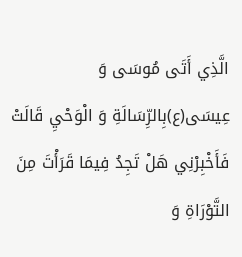الَّذِي أَتَى مُوسَى وَ عِيسَى(ع)بِالرِّسَالَةِ وَ الْوَحْيِ قَالَتْ فَأَخْبِرْنِي هَلْ تَجِدُ فِيمَا قَرَأْتَ مِنَ التَّوْرَاةِ وَ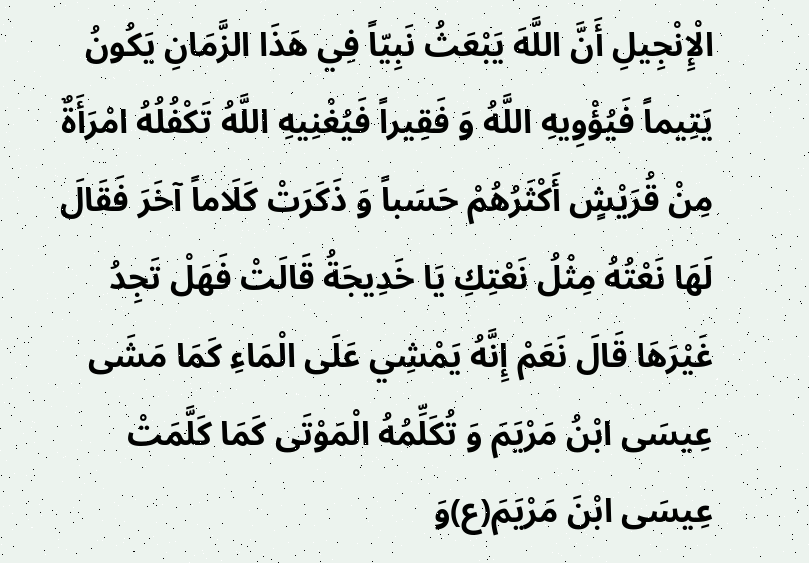الْإِنْجِيلِ أَنَّ اللَّهَ يَبْعَثُ نَبِيّاً فِي هَذَا الزَّمَانِ يَكُونُ يَتِيماً فَيُؤْوِيهِ اللَّهُ وَ فَقِيراً فَيُغْنِيهِ اللَّهُ تَكْفُلُهُ امْرَأَةٌ مِنْ قُرَيْشٍ أَكْثَرُهُمْ حَسَباً وَ ذَكَرَتْ كَلَاماً آخَرَ فَقَالَ لَهَا نَعْتُهُ مِثْلُ نَعْتِكِ يَا خَدِيجَةُ قَالَتْ فَهَلْ تَجِدُ غَيْرَهَا قَالَ نَعَمْ إِنَّهُ يَمْشِي عَلَى الْمَاءِ كَمَا مَشَى عِيسَى ابْنُ مَرْيَمَ وَ تُكَلِّمُهُ الْمَوْتَى كَمَا كَلَّمَتْ عِيسَى ابْنَ مَرْيَمَ(ع)وَ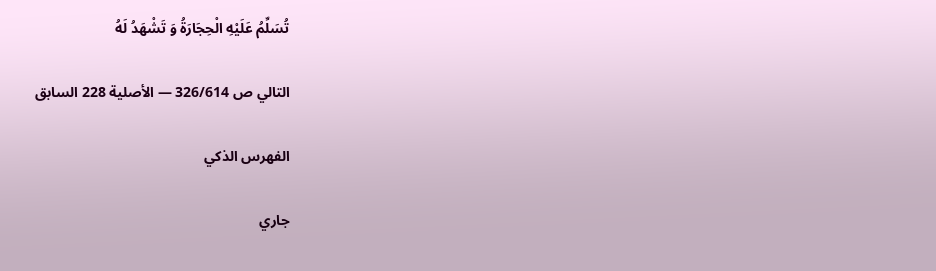تُسَلِّمُ عَلَيْهِ الْحِجَارَةُ وَ تَشْهَدُ لَهُ

التالي ص 326/614 — الأصلية 228 السابق

الفهرس الذكي

جاري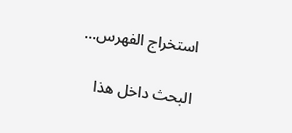استخراج الفهرس...

البحث داخل هذا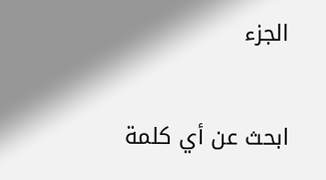الجزء

ابحث عن أي كلمة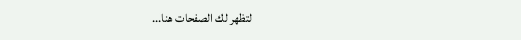لتظهر لك الصفحات هنا...